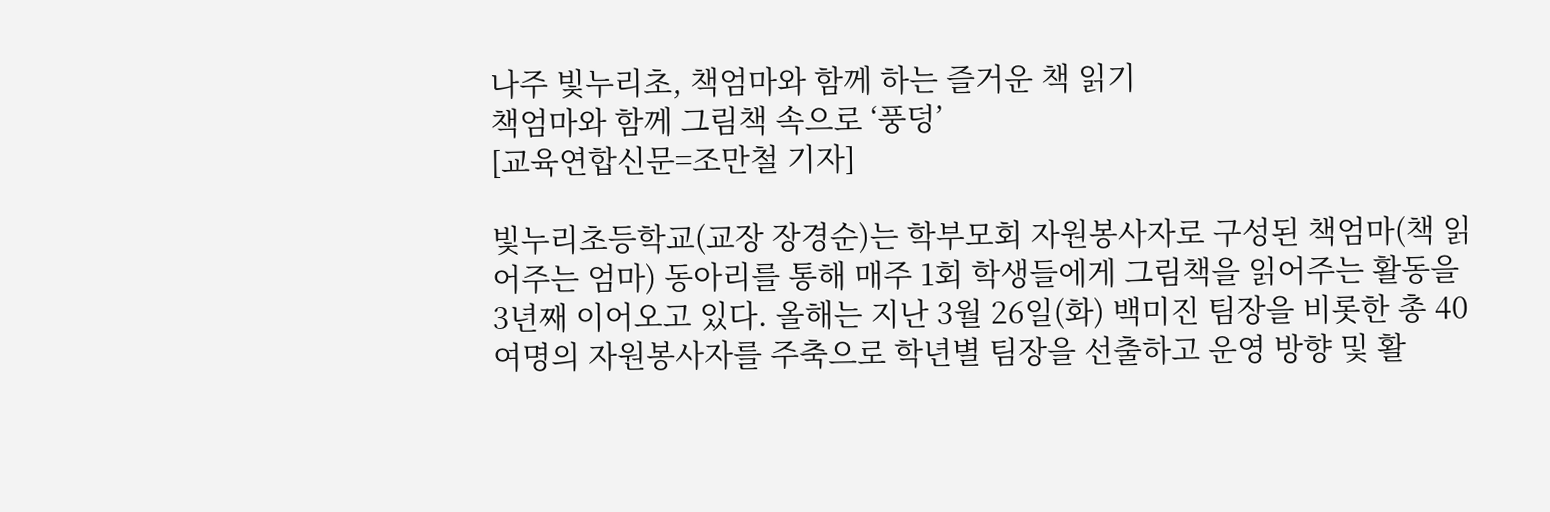나주 빛누리초, 책엄마와 함께 하는 즐거운 책 읽기
책엄마와 함께 그림책 속으로 ‘풍덩’
[교육연합신문=조만철 기자]

빛누리초등학교(교장 장경순)는 학부모회 자원봉사자로 구성된 책엄마(책 읽어주는 엄마) 동아리를 통해 매주 1회 학생들에게 그림책을 읽어주는 활동을 3년째 이어오고 있다. 올해는 지난 3월 26일(화) 백미진 팀장을 비롯한 총 40여명의 자원봉사자를 주축으로 학년별 팀장을 선출하고 운영 방향 및 활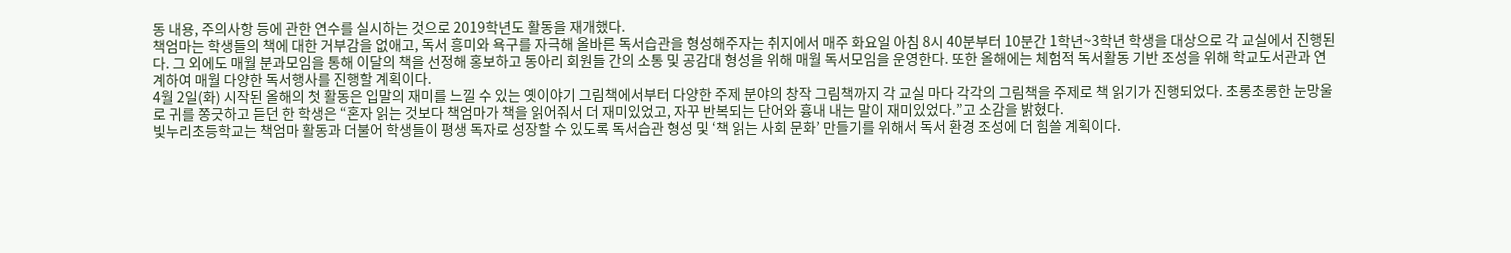동 내용, 주의사항 등에 관한 연수를 실시하는 것으로 2019학년도 활동을 재개했다.
책엄마는 학생들의 책에 대한 거부감을 없애고, 독서 흥미와 욕구를 자극해 올바른 독서습관을 형성해주자는 취지에서 매주 화요일 아침 8시 40분부터 10분간 1학년~3학년 학생을 대상으로 각 교실에서 진행된다. 그 외에도 매월 분과모임을 통해 이달의 책을 선정해 홍보하고 동아리 회원들 간의 소통 및 공감대 형성을 위해 매월 독서모임을 운영한다. 또한 올해에는 체험적 독서활동 기반 조성을 위해 학교도서관과 연계하여 매월 다양한 독서행사를 진행할 계획이다.
4월 2일(화) 시작된 올해의 첫 활동은 입말의 재미를 느낄 수 있는 옛이야기 그림책에서부터 다양한 주제 분야의 창작 그림책까지 각 교실 마다 각각의 그림책을 주제로 책 읽기가 진행되었다. 초롱초롱한 눈망울로 귀를 쫑긋하고 듣던 한 학생은 “혼자 읽는 것보다 책엄마가 책을 읽어줘서 더 재미있었고, 자꾸 반복되는 단어와 흉내 내는 말이 재미있었다.”고 소감을 밝혔다.
빛누리초등학교는 책엄마 활동과 더불어 학생들이 평생 독자로 성장할 수 있도록 독서습관 형성 및 ‘책 읽는 사회 문화’ 만들기를 위해서 독서 환경 조성에 더 힘쓸 계획이다.